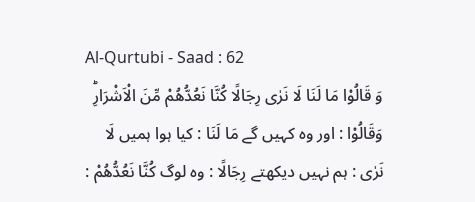Al-Qurtubi - Saad : 62
وَ قَالُوْا مَا لَنَا لَا نَرٰى رِجَالًا كُنَّا نَعُدُّهُمْ مِّنَ الْاَشْرَارِؕ
وَقَالُوْا : اور وہ کہیں گے مَا لَنَا : کیا ہوا ہمیں لَا نَرٰى : ہم نہیں دیکھتے رِجَالًا : وہ لوگ كُنَّا نَعُدُّهُمْ :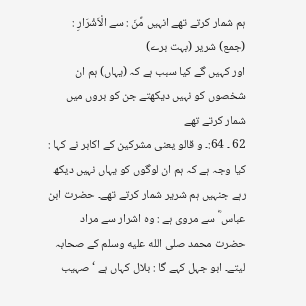ہم شمار کرتے تھے انہیں مِّنَ : سے الْاَشْرَارِ : (جمع) شریر (بہت برے)
اور کہیں گے کیا سبب ہے کہ (یہاں) ہم ان شخصوں کو نہیں دیکھتے جن کو بروں میں شمار کرتے تھے
62 ۔ 64:۔ و قالو یعنی مشرکین کے اکابر نے کہا : کیا وجہ ہے کہ ہم ان لوگوں کو یہاں نہیں دیکھ رہے جنہیں ہم شریر شمار کرتے تھے۔ حضرت ابن عباس ؓ سے مروی ہے : وہ اشرار سے مراد حضرت محمد صلى الله عليه وسلم کے صحابہ لیتے۔ ابو جہل کہے گا : بلال کہاں ہے ‘ صہیب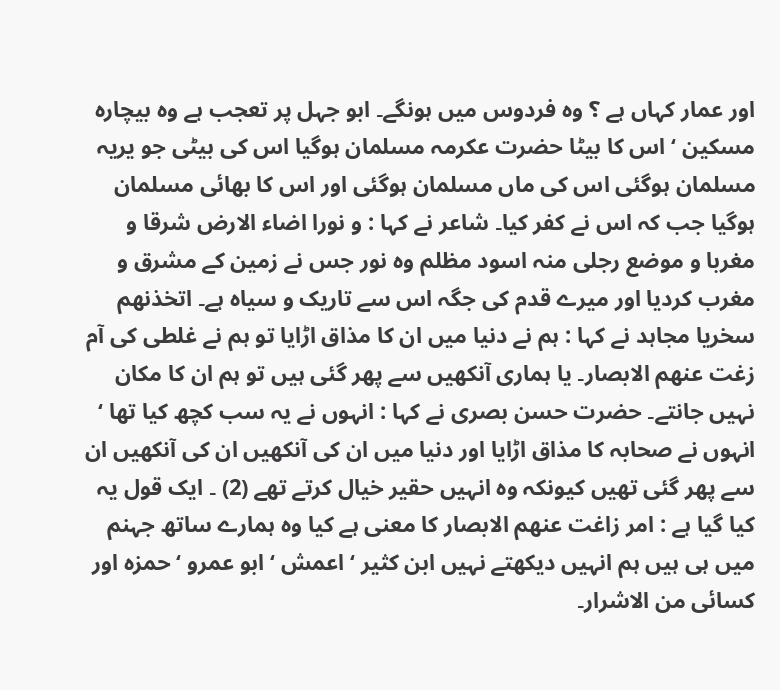اور عمار کہاں ہے ؟ وہ فردوس میں ہونگے۔ ابو جہل پر تعجب ہے وہ بیچارہ مسکین ‘ اس کا بیٹا حضرت عکرمہ مسلمان ہوگیا اس کی بیٹی جو یریہ مسلمان ہوگئی اس کی ماں مسلمان ہوگئی اور اس کا بھائی مسلمان ہوگیا جب کہ اس نے کفر کیا۔ شاعر نے کہا : و نورا اضاء الارض شرقا و مغربا و موضع رجلی منہ اسود مظلم وہ نور جس نے زمین کے مشرق و مغرب کردیا اور میرے قدم کی جگہ اس سے تاریک و سیاہ ہے۔ اتخذنھم سخریا مجاہد نے کہا : ہم نے دنیا میں ان کا مذاق اڑایا تو ہم نے غلطی کی آم زغت عنھم الابصار۔ یا ہماری آنکھیں سے پھر گئی ہیں تو ہم ان کا مکان نہیں جانتے۔ حضرت حسن بصری نے کہا : انہوں نے یہ سب کچھ کیا تھا ‘ انہوں نے صحابہ کا مذاق اڑایا اور دنیا میں ان کی آنکھیں ان کی آنکھیں ان سے پھر گئی تھیں کیونکہ وہ انہیں حقیر خیال کرتے تھے (2) ۔ ایک قول یہ کیا گیا ہے : امر زاغت عنھم الابصار کا معنی ہے کیا وہ ہمارے ساتھ جہنم میں ہی ہیں ہم انہیں دیکھتے نہیں ابن کثیر ‘ اعمش ‘ ابو عمرو ‘ حمزہ اور کسائی من الاشرار۔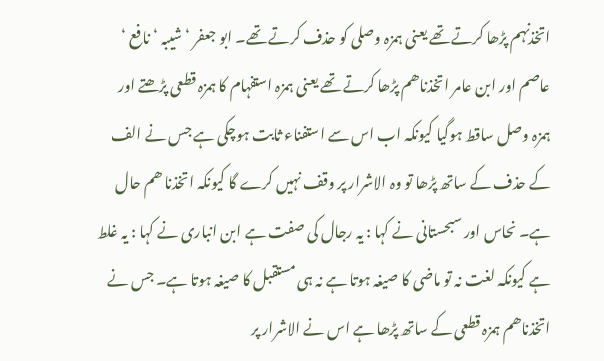اتخذنہم پڑھا کرتے تھے یعنی ہمزہ وصلی کو حذف کرتے تھے۔ ابو جعفر ‘ شیبہ ‘ نافع ‘ عاصم اور ابن عامر اتخذناھم پڑھا کرتے تھے یعنی ہمزہ استفہام کا ہمزہ قطعی پڑھتے اور ہمزہ وصل ساقط ہوگیا کیونکہ اب اس سے استفناء ثابت ہوچکی ہے جس نے الف کے حذف کے ساتھ پڑھا تو وہ الاشرار پر وقف نہیں کرے گا کیونکہ اتخذنا ھم حال ہے۔ نحاس اور سبحستانی نے کہا : یہ رجال کی صفت ہے ابن انباری نے کہا : یہ غلط ہے کیونکہ لغت نہ تو ماضی کا صیغہ ہوتا ہے نہ ہی مستقبل کا صیغہ ہوتا ہے۔ جس نے اتخذناھم ہمزہ قطعی کے ساتھ پڑھا ہے اس نے الاشرار پر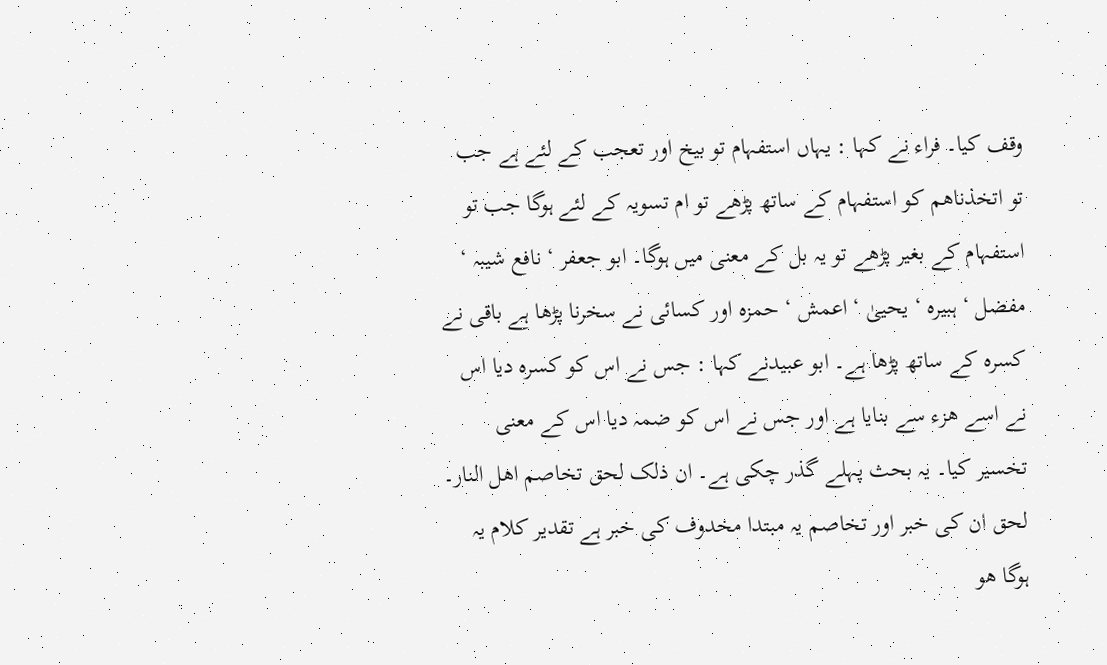وقف کیا۔ فراء نے کہا : یہاں استفہام تو بیخ اور تعجب کے لئے ہے جب تو اتخذناھم کو استفہام کے ساتھ پڑھے تو ام تسویہ کے لئے ہوگا جب تو استفہام کے بغیر پڑھے تو یہ بل کے معنی میں ہوگا۔ ابو جعفر ‘ نافع شیبہ ‘ مفضل ‘ ہبیرہ ‘ یحییٰ ‘ اعمش ‘ حمزہ اور کسائی نے سخرنا پڑھا ہے باقی نے کسرہ کے ساتھ پڑھا ہے۔ ابو عبیدنے کہا : جس نے اس کو کسرہ دیا اس نے اسے ھزء سے بنایا ہے اور جس نے اس کو ضمہ دیا اس کے معنی تخسیر کیا۔ یہ بحث پہلے گذر چکی ہے۔ ان ذلک لحق تخاصم اھل النار۔ لحق ان کی خبر اور تخاصم یہ مبتدا مخدوف کی خبر ہے تقدیر کلام یہ ہوگا ھو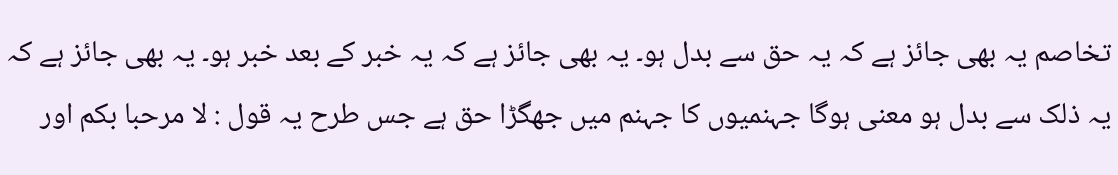تخاصم یہ بھی جائز ہے کہ یہ حق سے بدل ہو۔ یہ بھی جائز ہے کہ یہ خبر کے بعد خبر ہو۔ یہ بھی جائز ہے کہ یہ ذلک سے بدل ہو معنی ہوگا جہنمیوں کا جہنم میں جھگڑا حق ہے جس طرح یہ قول : لا مرحبا بکم اور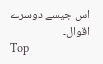اس جیسے دوسرے اقوال۔
Top